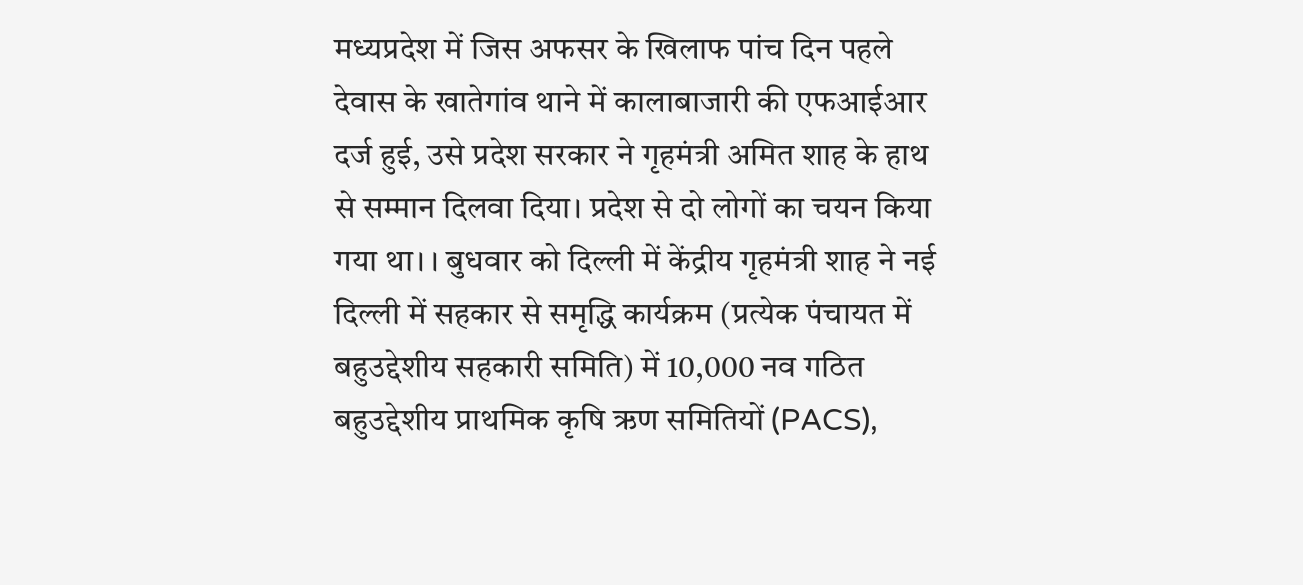मध्यप्रदेश में जिस अफसर के खिलाफ पांच दिन पहले देवास के खातेगांव थाने में कालाबाजारी की एफआईआर दर्ज हुई, उसे प्रदेश सरकार ने गृहमंत्री अमित शाह के हाथ से सम्मान दिलवा दिया। प्रदेश से दो लोगों का चयन किया गया था। । बुधवार को दिल्ली में केंद्रीय गृहमंत्री शाह ने नई दिल्ली में सहकार से समृद्धि कार्यक्रम (प्रत्येक पंचायत में बहुउद्देशीय सहकारी समिति) में 10,000 नव गठित बहुउद्देशीय प्राथमिक कृषि ऋण समितियों (PACS),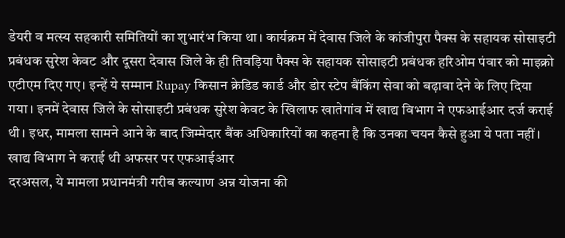डेयरी व मत्स्य सहकारी समितियों का शुभारंभ किया था। कार्यक्रम में देवास जिले के कांजीपुरा पैक्स के सहायक सोसाइटी प्रबंधक सुरेश केवट और दूसरा देवास जिले के ही तिवड़िया पैक्स के सहायक सोसाइटी प्रबंधक हरिओम पंवार को माइक्रो एटीएम दिए गए। इन्हें ये सम्मान Rupay किसान क्रेडिड कार्ड और डोर स्टेप बैंकिंग सेवा को बढ़ावा देने के लिए दिया गया। इनमें देवास जिले के सोसाइटी प्रबंधक सुरेश केवट के खिलाफ खातेगांव में खाद्य विभाग ने एफआईआर दर्ज कराई थी। इधर, मामला सामने आने के बाद जिम्मेदार बैंक अधिकारियों का कहना है कि उनका चयन कैसे हुआ ये पता नहीं। खाद्य विभाग ने कराई थी अफसर पर एफआईआर
दरअसल, ये मामला प्रधानमंत्री गरीब कल्याण अन्न योजना की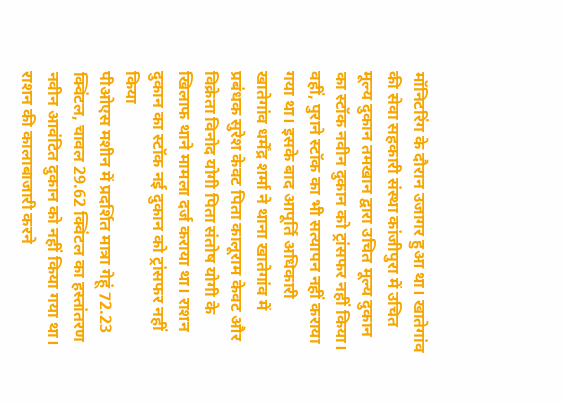मॉनिटरिंग के दौरान उजागर हुआ था। खातेगांव की सेवा सहकारी संस्था कांजीपुरा में उचित मूल्य दुकान तमखान द्वारा उचित मूल्य दुकान का स्टॉक नवीन दुकान को ट्रांसफर नहीं किया। वहीं, पुराने स्टॉक का भी सत्यापन नहीं कराया गया था। इसके बाद आपूर्ति अधिकारी खातेगांव धर्मेंद्र शर्मा ने थाना खातेगांव में प्रबंधक सुरेश केवट पिता कालूराम केवट और विक्रेता विनोद योगी पिता संतोष योगी के खिलाफ थाने मामला दर्ज कराया था। राशन दुकान का स्टॉक नई दुकान को ट्रांसफर नहीं किया
पीओएस मशीन में प्रदर्शित मात्रा गेहूं 72.23 क्विंटल, चावल 29.62 क्विंटल का हस्तांतरण नवीन आवंटित दुकान को नहीं किया गया था। राशन की कालाबाजारी करने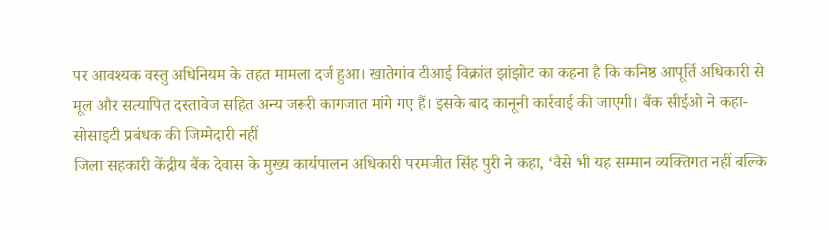पर आवश्यक वस्तु अधिनियम के तहत मामला दर्ज हुआ। खातेगांव टीआई विक्रांत झांझोट का कहना है कि कनिष्ठ आपूर्ति अधिकारी से मूल और सत्यापित दस्तावेज सहित अन्य जरूरी कागजात मांगे गए हैं। इसके बाद कानूनी कार्रवाई की जाएगी। बैंक सीईओ ने कहा-सोसाइटी प्रबंधक की जिम्मेदारी नहीं
जिला सहकारी केंद्रीय बैंक देवास के मुख्य कार्यपालन अधिकारी परमजीत सिंह पुरी ने कहा, ‘वैसे भी यह सम्मान व्यक्तिगत नहीं बल्कि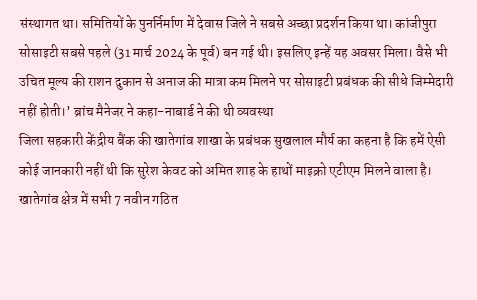संस्थागत था। समितियों के पुनर्निर्माण में देवास जिले ने सबसे अच्छा प्रदर्शन किया था। कांजीपुरा सोसाइटी सबसे पहले (31 मार्च 2024 के पूर्व) बन गई थी। इसलिए इन्हें यह अवसर मिला। वैसे भी उचित मूल्य की राशन दुकान से अनाज की मात्रा कम मिलने पर सोसाइटी प्रबंधक की सीधे जिम्मेदारी नहीं होती।’ ब्रांच मैनेजर ने कहा-नाबार्ड ने की थी व्यवस्था
जिला सहकारी केंद्रीय बैंक की खातेगांव शाखा के प्रबंधक सुखलाल मौर्य का कहना है कि हमें ऐसी कोई जानकारी नहीं थी कि सुरेश केवट को अमित शाह के हाथों माइक्रो एटीएम मिलने वाला है। खातेगांव क्षेत्र में सभी 7 नवीन गठित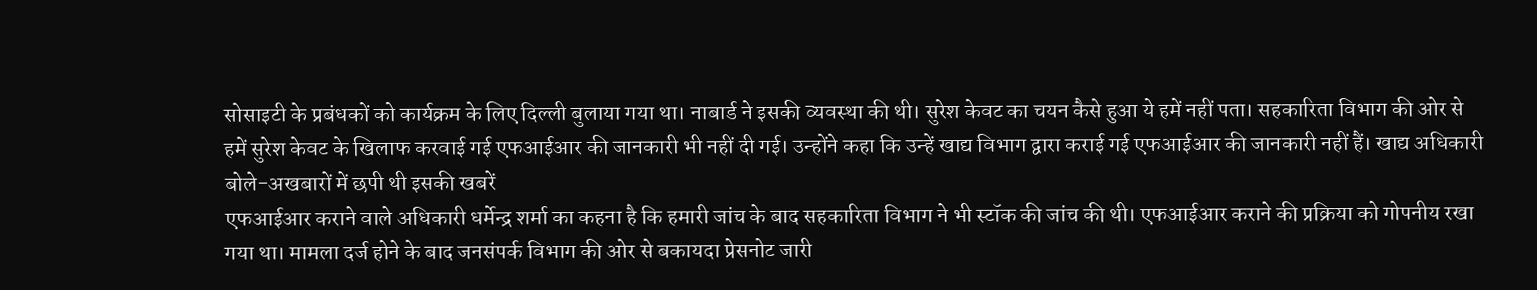सोसाइटी के प्रबंधकों को कार्यक्रम के लिए दिल्ली बुलाया गया था। नाबार्ड ने इसकी व्यवस्था की थी। सुरेश केवट का चयन कैसे हुआ ये हमें नहीं पता। सहकारिता विभाग की ओर से हमें सुरेश केवट के खिलाफ करवाई गई एफआईआर की जानकारी भी नहीं दी गई। उन्होंने कहा कि उन्हें खाद्य विभाग द्वारा कराई गई एफआईआर की जानकारी नहीं हैं। खाद्य अधिकारी बोले-अखबारों में छपी थी इसकी खबरें
एफआईआर कराने वाले अधिकारी धर्मेन्द्र शर्मा का कहना है कि हमारी जांच के बाद सहकारिता विभाग ने भी स्टॉक की जांच की थी। एफआईआर कराने की प्रक्रिया को गोपनीय रखा गया था। मामला दर्ज होने के बाद जनसंपर्क विभाग की ओर से बकायदा प्रेसनोट जारी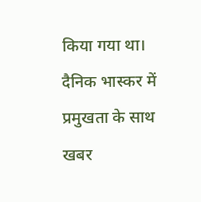किया गया था। दैनिक भास्कर में प्रमुखता के साथ खबर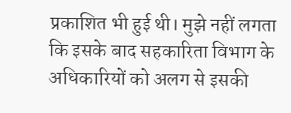प्रकाशित भी हुई थी। मुझे नहीं लगता कि इसके बाद सहकारिता विभाग के अधिकारियों को अलग से इसकी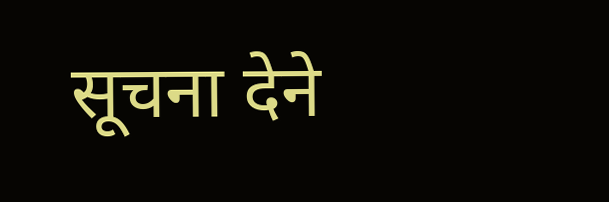सूचना देने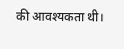की आवश्यकता थी।